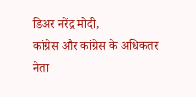डिअर नरेंद्र मोदी,
कांग्रेस और कांग्रेस के अधिकतर नेता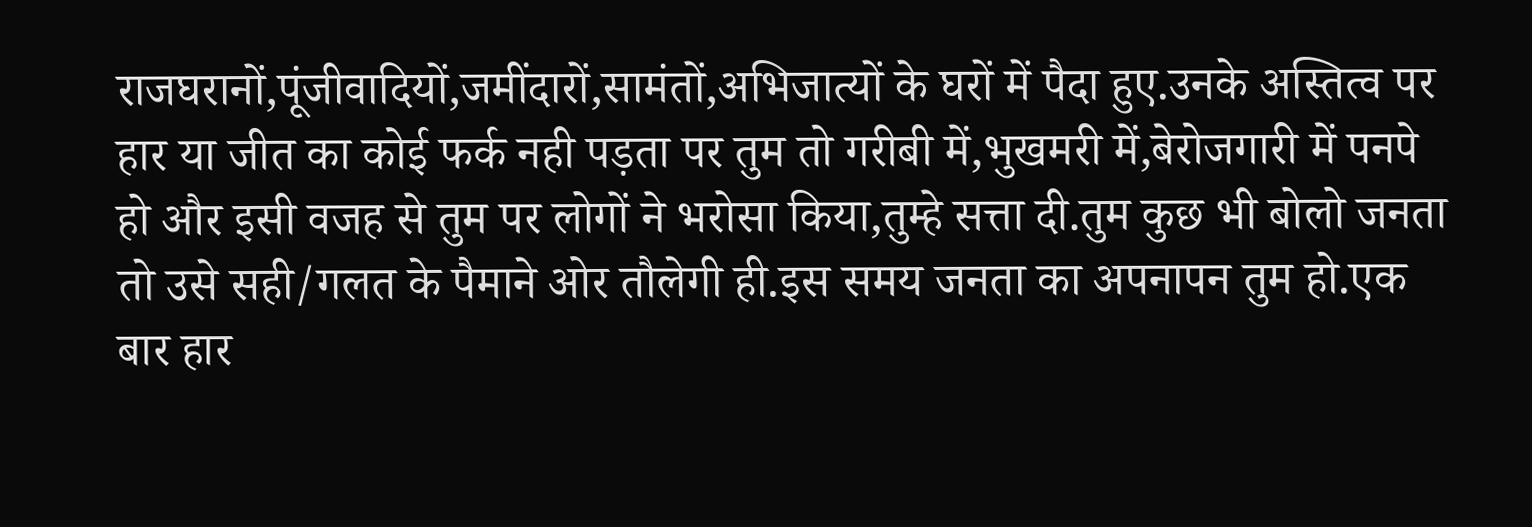राजघरानों,पूंजीवादियों,जमींदारों,सामंतों,अभिजात्यों के घरों में पैदा हुए.उनके अस्तित्व पर हार या जीत का कोई फर्क नही पड़ता पर तुम तो गरीबी में,भुखमरी में,बेरोजगारी में पनपे हो और इसी वजह से तुम पर लोगों ने भरोसा किया,तुम्हे सत्ता दी.तुम कुछ भी बोलो जनता तो उसे सही/गलत के पैमाने ओर तौलेगी ही.इस समय जनता का अपनापन तुम हो.एक बार हार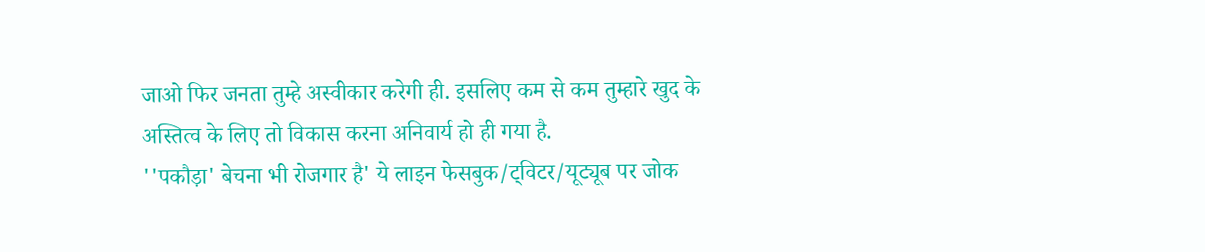जाओ फिर जनता तुम्हे अस्वीकार करेगी ही. इसलिए कम से कम तुम्हारे खुद के अस्तित्व के लिए तो विकास करना अनिवार्य हो ही गया है.
''पकौड़ा' बेचना भी रोजगार है' ये लाइन फेसबुक/ट्विटर/यूट्यूब पर जोक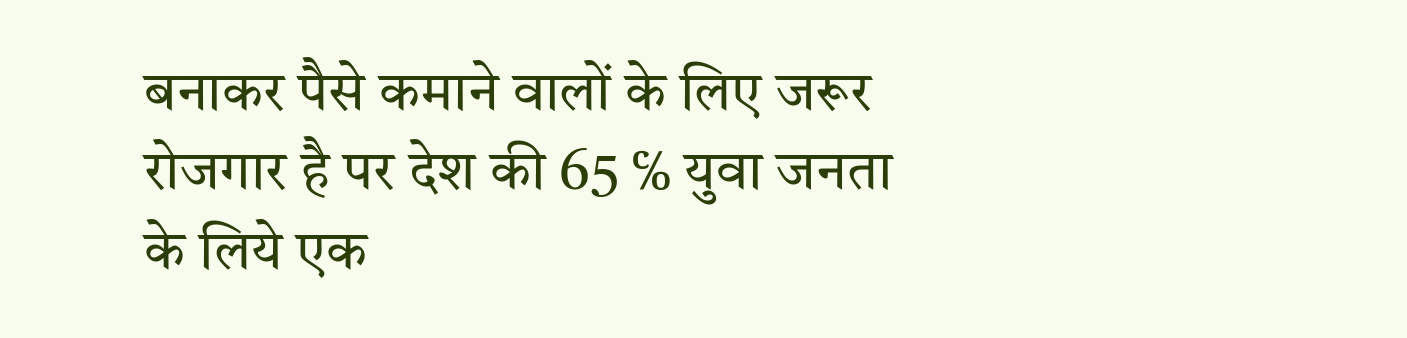बनाकर पैसे कमाने वालों के लिए जरूर रोजगार है पर देश की 65 ℅ युवा जनता के लिये एक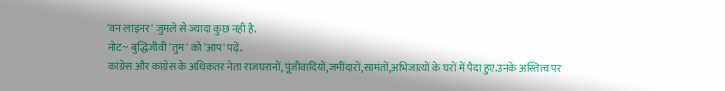'वन लाइनर' जुमले से ज्यादा कुछ नही है.
नोट~ बुद्धिजीवी 'तुम' को 'आप' पढ़ें.
कांग्रेस और कांग्रेस के अधिकतर नेता राजघरानों,पूंजीवादियों,जमींदारों,सामंतों,अभिजात्यों के घरों में पैदा हुए.उनके अस्तित्व पर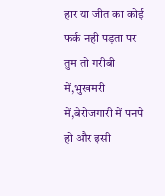हार या जीत का कोई फर्क नही पड़ता पर तुम तो गरीबी में,भुखमरी में,बेरोजगारी में पनपे हो और इसी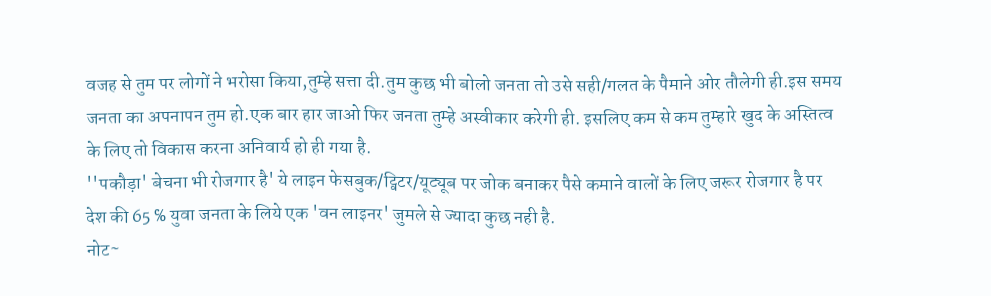वजह से तुम पर लोगों ने भरोसा किया,तुम्हे सत्ता दी.तुम कुछ भी बोलो जनता तो उसे सही/गलत के पैमाने ओर तौलेगी ही.इस समय जनता का अपनापन तुम हो.एक बार हार जाओ फिर जनता तुम्हे अस्वीकार करेगी ही. इसलिए कम से कम तुम्हारे खुद के अस्तित्व के लिए तो विकास करना अनिवार्य हो ही गया है.
''पकौड़ा' बेचना भी रोजगार है' ये लाइन फेसबुक/ट्विटर/यूट्यूब पर जोक बनाकर पैसे कमाने वालों के लिए जरूर रोजगार है पर देश की 65 ℅ युवा जनता के लिये एक 'वन लाइनर' जुमले से ज्यादा कुछ नही है.
नोट~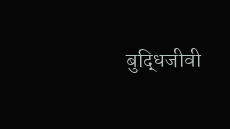बुद्धिजीवी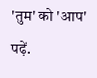'तुम' को 'आप' पढ़ें.